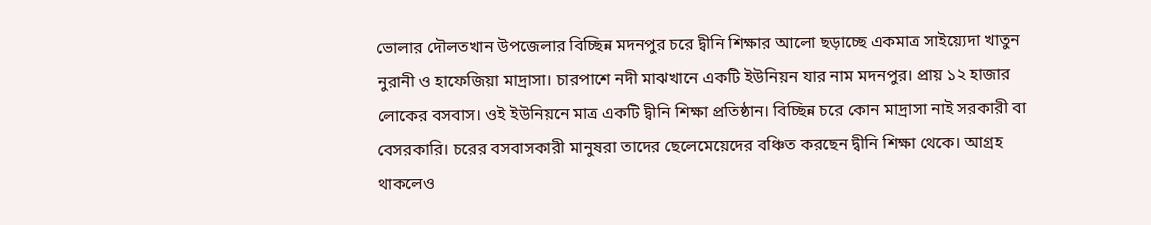ভোলার দৌলতখান উপজেলার বিচ্ছিন্ন মদনপুর চরে দ্বীনি শিক্ষার আলো ছড়াচ্ছে একমাত্র সাইয়্যেদা খাতুন নুরানী ও হাফেজিয়া মাদ্রাসা। চারপাশে নদী মাঝখানে একটি ইউনিয়ন যার নাম মদনপুর। প্রায় ১২ হাজার লোকের বসবাস। ওই ইউনিয়নে মাত্র একটি দ্বীনি শিক্ষা প্রতিষ্ঠান। বিচ্ছিন্ন চরে কোন মাদ্রাসা নাই সরকারী বা বেসরকারি। চরের বসবাসকারী মানুষরা তাদের ছেলেমেয়েদের বঞ্চিত করছেন দ্বীনি শিক্ষা থেকে। আগ্রহ থাকলেও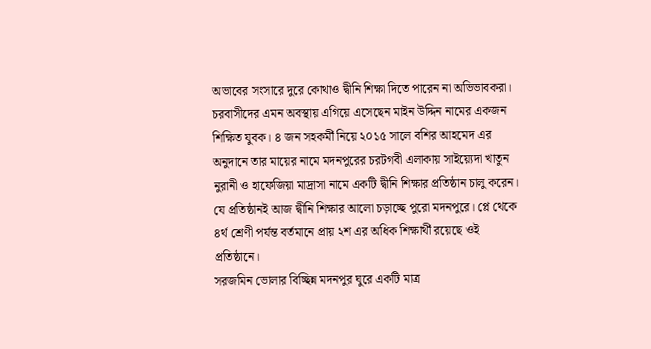অভাবের সংসারে দুরে কোথাও দ্বীনি শিক্ষা দিতে পারেন না অভিভাবকরা।
চরবাসীদের এমন অবস্থায় এগিয়ে এসেছেন মাইন উদ্দিন নামের একজন শিক্ষিত যুবক। ৪ জন সহকর্মী নিয়ে ২০১৫ সালে বশির আহমেদ এর অনুদানে তার মায়ের নামে মদনপুরের চরটগবী এলাকায় সাইয়্যেদা খাতুন নুরানী ও হাফেজিয়া মাদ্রাসা নামে একটি দ্বীনি শিক্ষার প্রতিষ্ঠান চালু করেন। যে প্রতিষ্ঠানই আজ দ্বীনি শিক্ষার আলো চড়াচ্ছে পুরো মদনপুরে। প্লে থেকে ৪র্থ শ্রেণী পর্যন্ত বর্তমানে প্রায় ২শ এর অধিক শিক্ষার্থী রয়েছে ওই প্রতিষ্ঠানে।
সরজমিন ভোলার বিচ্ছিন্ন মদনপুর ঘুরে একটি মাত্র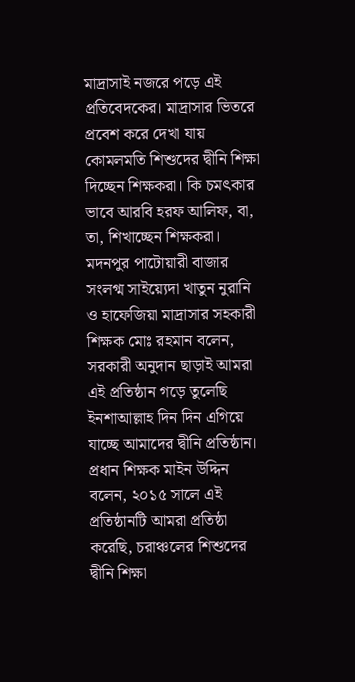মাদ্রাসাই নজরে পড়ে এই প্রতিবেদকের। মাদ্রাসার ভিতরে প্রবেশ করে দেখা যায় কোমলমতি শিশুদের দ্বীনি শিক্ষা দিচ্ছেন শিক্ষকরা। কি চমৎকার ভাবে আরবি হরফ আলিফ, বা, তা, শিখাচ্ছেন শিক্ষকরা।
মদনপুর পাটোয়ারী বাজার সংলগ্ম সাইয়্যেদা খাতুন নুরানি ও হাফেজিয়া মাদ্রাসার সহকারী শিক্ষক মোঃ রহমান বলেন, সরকারী অনুদান ছাড়াই আমরা এই প্রতিষ্ঠান গড়ে তুলেছি ইনশাআল্লাহ দিন দিন এগিয়ে যাচ্ছে আমাদের দ্বীনি প্রতিষ্ঠান।
প্রধান শিক্ষক মাইন উদ্দিন বলেন, ২০১৫ সালে এই প্রতিষ্ঠানটি আমরা প্রতিষ্ঠা করেছি, চরাঞ্চলের শিশুদের দ্বীনি শিক্ষা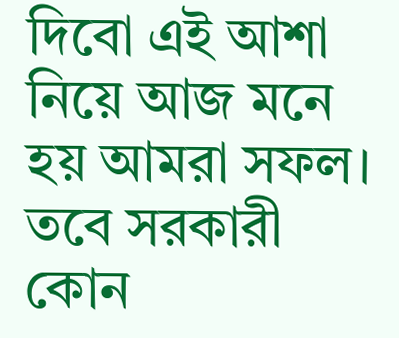দিবো এই আশা নিয়ে আজ মনে হয় আমরা সফল। তবে সরকারী কোন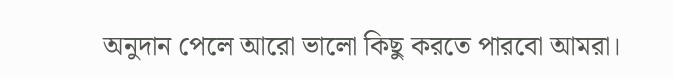অনুদান পেলে আরো ভালো কিছু করতে পারবো আমরা।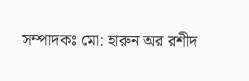সম্পাদকঃ মো: হারুন অর রশীদ